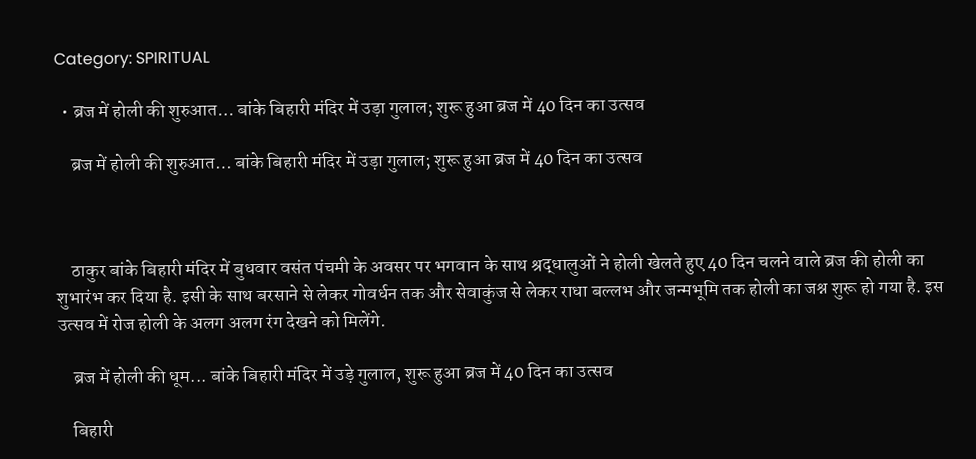Category: SPIRITUAL

  • ब्रज में होली की शुरुआत… बांके बिहारी मंदिर में उड़ा गुलाल; शुरू हुआ ब्रज में 40 दिन का उत्सव

    ब्रज में होली की शुरुआत… बांके बिहारी मंदिर में उड़ा गुलाल; शुरू हुआ ब्रज में 40 दिन का उत्सव



    ठाकुर बांके बिहारी मंदिर में बुधवार वसंत पंचमी के अवसर पर भगवान के साथ श्रद्धालुओं ने होली खेलते हुए 40 दिन चलने वाले ब्रज की होली का शुभारंभ कर दिया है. इसी के साथ बरसाने से लेकर गोवर्धन तक और सेवाकुंज से लेकर राधा बल्लभ और जन्मभूमि तक होली का जश्न शुरू हो गया है. इस उत्सव में रोज होली के अलग अलग रंग देखने को मिलेंगे.

    ब्रज में होली की धूम... बांके बिहारी मंदिर में उड़े गुलाल, शुरू हुआ ब्रज में 40 दिन का उत्सव

    बिहारी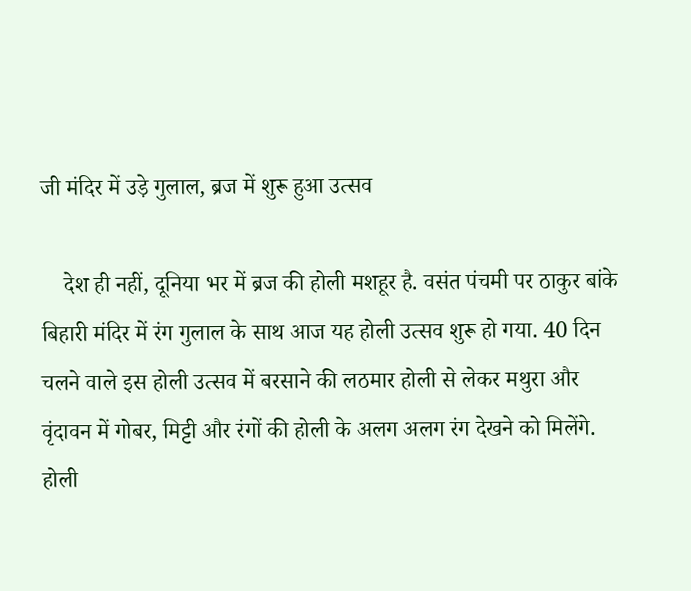जी मंदिर में उड़े गुलाल, ब्रज में शुरू हुआ उत्सव

    देश ही नहीं, दूनिया भर में ब्रज की होली मशहूर है. वसंत पंचमी पर ठाकुर बांके बिहारी मंदिर में रंग गुलाल के साथ आज यह होली उत्सव शुरू हो गया. 40 दिन चलने वाले इस होली उत्सव में बरसाने की लठमार होली से लेकर मथुरा और वृंदावन में गोबर, मिट्टी और रंगों की होली के अलग अलग रंग देखने को मिलेंगे. होली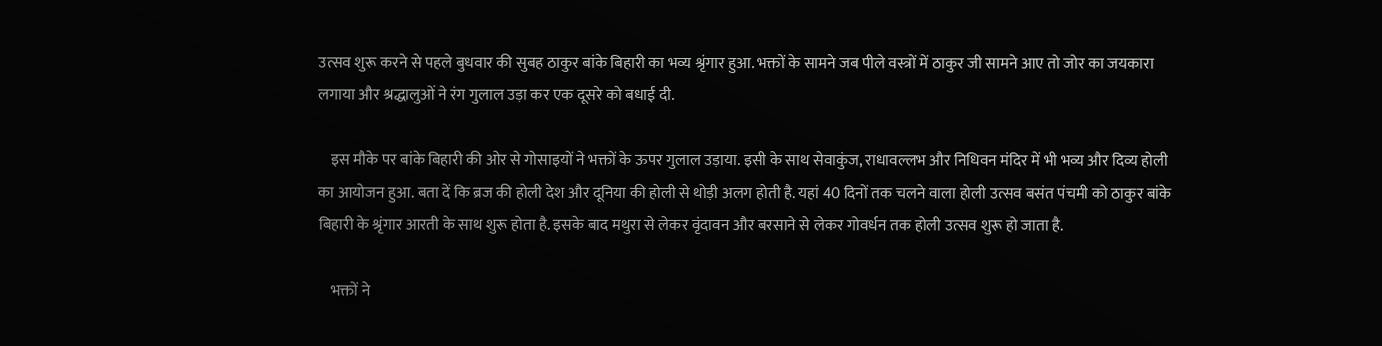उत्सव शुरू करने से पहले बुधवार की सुबह ठाकुर बांके बिहारी का भव्य श्रृंगार हुआ. भक्तों के सामने जब पीले वस्त्रों में ठाकुर जी सामने आए तो जोर का जयकारा लगाया और श्रद्धालुओं ने रंग गुलाल उड़ा कर एक दूसरे को बधाई दी.

    इस मौके पर बांके बिहारी की ओर से गोसाइयों ने भक्तों के ऊपर गुलाल उड़ाया. इसी के साथ सेवाकुंज, राधावल्लभ और निधिवन मंदिर में भी भव्य और दिव्य होली का आयोजन हुआ. बता दें कि ब्रज की होली देश और दूनिया की होली से थोड़ी अलग होती है. यहां 40 दिनों तक चलने वाला होली उत्सव बसंत पंचमी को ठाकुर बांके बिहारी के श्रृंगार आरती के साथ शुरू होता है. इसके बाद मथुरा से लेकर वृंदावन और बरसाने से लेकर गोवर्धन तक होली उत्सव शुरू हो जाता है.

    भक्तों ने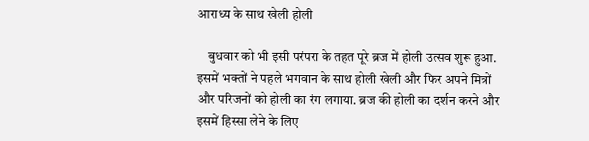आराध्य के साथ खेली होली

    बुधवार को भी इसी परंपरा के तहत पूरे ब्रज में होली उत्सव शुरू हुआ. इसमें भक्तों ने पहले भगवान के साथ होली खेली और फिर अपने मित्रों और परिजनों को होली का रंग लगाया. ब्रज की होली का दर्शन करने और इसमें हिस्सा लेने के लिए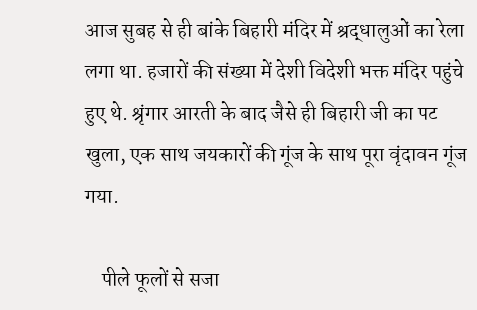आज सुबह से ही बांके बिहारी मंदिर में श्रद्धालुओं का रेला लगा था. हजारों की संख्या में देशी विदेशी भक्त मंदिर पहुंचे हुए थे. श्रृंगार आरती के बाद जैसे ही बिहारी जी का पट खुला, एक साथ जयकारों की गूंज के साथ पूरा वृंदावन गूंज गया.

    पीले फूलों से सजा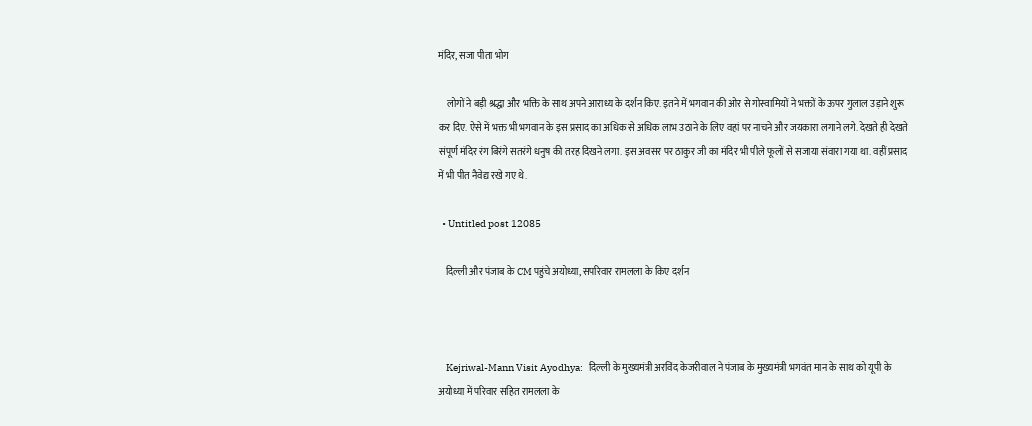मंदिर, सजा पीता भोग

    लोगों ने बड़ी श्रद्धा और भक्ति के साथ अपने आराध्य के दर्शन किए. इतने में भगवान की ओर से गोस्वामियों ने भक्तों के ऊपर गुलाल उड़ाने शुरू कर दिए. ऐसे में भक्त भी भगवान के इस प्रसाद का अधिक से अधिक लाभ उठाने के लिए वहां पर नाचने और जयकारा लगाने लगे. देखते ही देखते संपूर्ण मंदिर रंग बिरंगे सतरंगे धनुष की तरह दिखने लगा. इस अवसर पर ठाकुर जी का मंदिर भी पीले फूलों से सजाया संवारा गया था. वहीं प्रसाद में भी पीत नैवेद्य रखे गए थे.

  • Untitled post 12085

    दिल्ली और पंजाब के CM पहुंचे अयोध्या, सपरिवार रामलला के किए दर्शन



    Kejriwal-Mann Visit Ayodhya:   दिल्ली के मुख्यमंत्री अरविंद केजरीवाल ने पंजाब के मुख्यमंत्री भगवंत मान के साथ को यूपी के अयोध्या में परिवार सहित रामलला के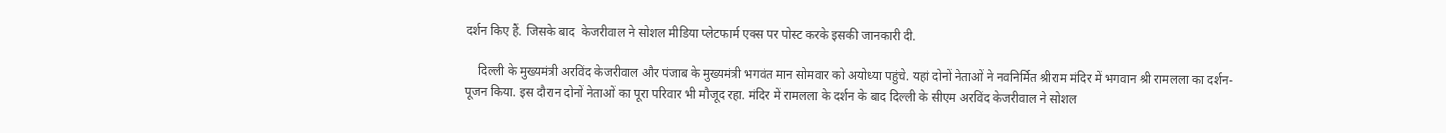दर्शन किए हैं. जिसके बाद  केजरीवाल ने सोशल मीडिया प्लेटफार्म एक्स पर पोस्ट करके इसकी जानकारी दी.

    दिल्‍ली के मुख्‍यमंत्री अरविंद केजरीवाल और पंजाब के मुख्यमंत्री भगवंत मान सोमवार को अयोध्‍या पहुंचे. यहां दोनों नेताओं ने नवनिर्मित श्रीराम मंदिर में भगवान श्री रामलला का दर्शन-पूजन किया. इस दौरान दोनों नेताओं का पूरा परिवार भी मौजूद रहा. मंदिर में रामलला के दर्शन के बाद दिल्ली के सीएम अरविंद केजरीवाल ने सोशल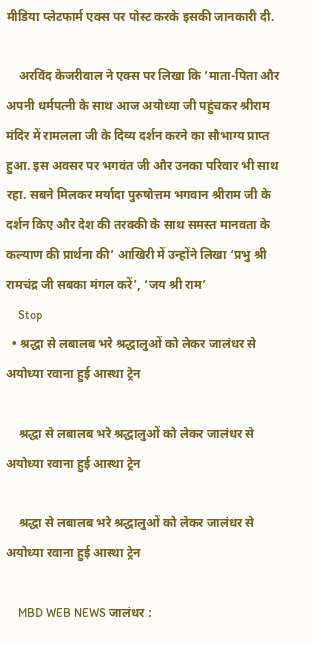मीडिया प्लेटफार्म एक्स पर पोस्ट करके इसकी जानकारी दी.

    अरविंद केजरीवाल ने एक्स पर लिखा कि ‘माता-पिता और अपनी धर्मपत्नी के साथ आज अयोध्या जी पहुंचकर श्रीराम मंदिर में रामलला जी के दिव्य दर्शन करने का सौभाग्य प्राप्त हुआ. इस अवसर पर भगवंत जी और उनका परिवार भी साथ रहा. सबने मिलकर मर्यादा पुरुषोत्तम भगवान श्रीराम जी के दर्शन किए और देश की तरक्की के साथ समस्त मानवता के कल्याण की प्रार्थना की’ आखिरी में उन्होंने लिखा ‘प्रभु श्री रामचंद्र जी सबका मंगल करें’, ‘जय श्री राम’
    Stop
  • श्रद्धा से लबालब भरे श्रद्धालुओं को लेकर जालंधर से अयोध्या रवाना हुई आस्था ट्रेन

    श्रद्धा से लबालब भरे श्रद्धालुओं को लेकर जालंधर से अयोध्या रवाना हुई आस्था ट्रेन

    श्रद्धा से लबालब भरे श्रद्धालुओं को लेकर जालंधर से अयोध्या रवाना हुई आस्था ट्रेन

    MBD WEB NEWS जालंधर :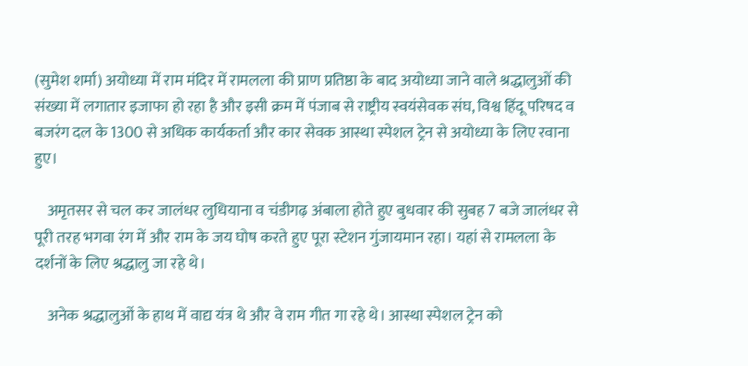(सुमेश शर्मा) अयोध्या में राम मंदिर में रामलला की प्राण प्रतिष्ठा के बाद अयोध्या जाने वाले श्रद्धालुओं की संख्या में लगातार इजाफा हो रहा है और इसी क्रम में पंजाब से राष्ट्रीय स्वयंसेवक संघ, विश्व हिंदू परिषद व बजरंग दल के 1300 से अधिक कार्यकर्ता और कार सेवक आस्था स्पेशल ट्रेन से अयोध्या के लिए रवाना हुए।

    अमृतसर से चल कर जालंधर लुधियाना व चंडीगढ़ अंबाला होते हुए बुधवार की सुबह 7 बजे जालंधर से पूरी तरह भगवा रंग में और राम के जय घोष करते हुए पूरा स्टेशन गुंजायमान रहा। यहां से रामलला के दर्शनों के लिए श्रद्धालु जा रहे थे।

    अनेक श्रद्धालुओं के हाथ में वाद्य यंत्र थे और वे राम गीत गा रहे थे। आस्था स्पेशल ट्रेन को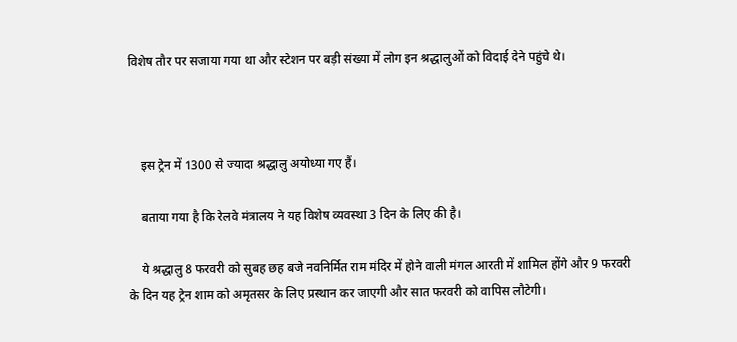विशेष तौर पर सजाया गया था और स्टेशन पर बड़ी संख्या में लोग इन श्रद्धालुओं को विदाई देने पहुंचे थे।



    इस ट्रेन में 1300 से ज्यादा श्रद्धालु अयोध्या गए हैं।

    बताया गया है कि रेलवे मंत्रालय ने यह विशेष व्यवस्था 3 दिन के लिए की है।

    ये श्रद्धालु 8 फरवरी को सुबह छह बजे नवनिर्मित राम मंदिर में होने वाली मंगल आरती में शामिल होंगे और 9 फरवरी के दिन यह ट्रेन शाम को अमृतसर के लिए प्रस्थान कर जाएगी और सात फरवरी को वापिस लौटेगी।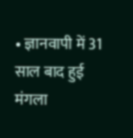• ज्ञानवापी में 31 साल बाद हुई मंगला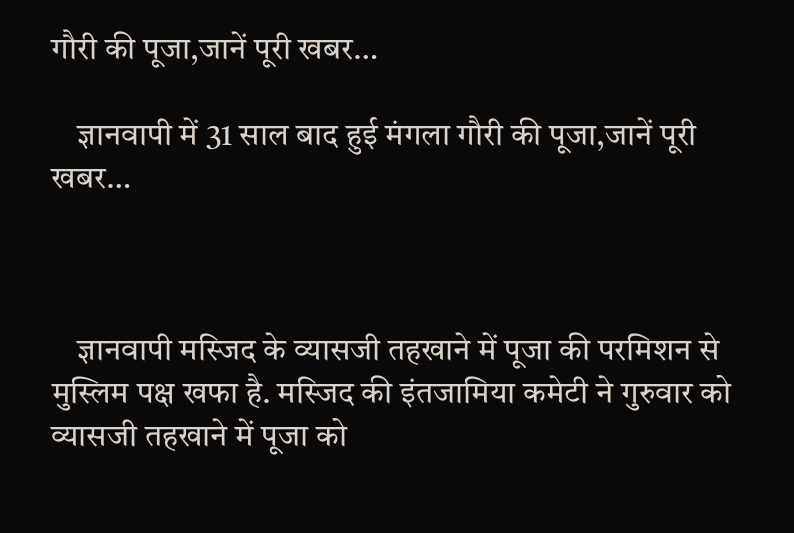गौरी की पूजा,जानें पूरी खबर…

    ज्ञानवापी में 31 साल बाद हुई मंगला गौरी की पूजा,जानें पूरी खबर…



    ज्ञानवापी मस्जिद के व्यासजी तहखाने में पूजा की परमिशन से मुस्लिम पक्ष खफा है. मस्जिद की इंतजामिया कमेटी ने गुरुवार को व्यासजी तहखाने में पूजा को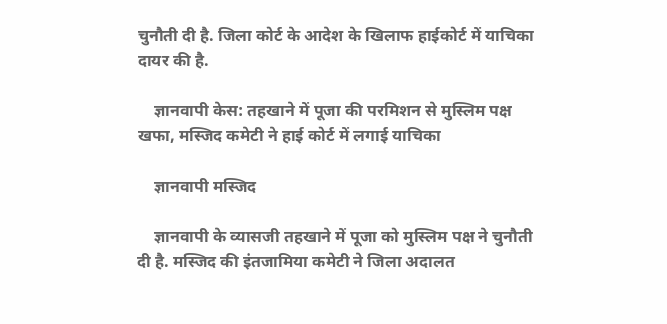चुनौती दी है. जिला कोर्ट के आदेश के खिलाफ हाईकोर्ट में याचिका दायर की है.

    ज्ञानवापी केस: तहखाने में पूजा की परमिशन से मुस्लिम पक्ष खफा, मस्जिद कमेटी ने हाई कोर्ट में लगाई याचिका

    ज्ञानवापी मस्जिद

    ज्ञानवापी के व्यासजी तहखाने में पूजा को मुस्लिम पक्ष ने चुनौती दी है. मस्जिद की इंतजामिया कमेटी ने जिला अदालत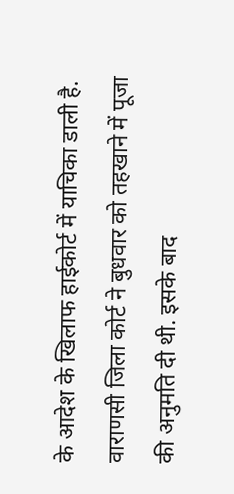के आदेश के खिलाफ हाईकोर्ट में याचिका डाली है. वाराणसी जिला कोर्ट ने बुधवार को तहखाने में पूजा की अनुमति दी थी. इसके बाद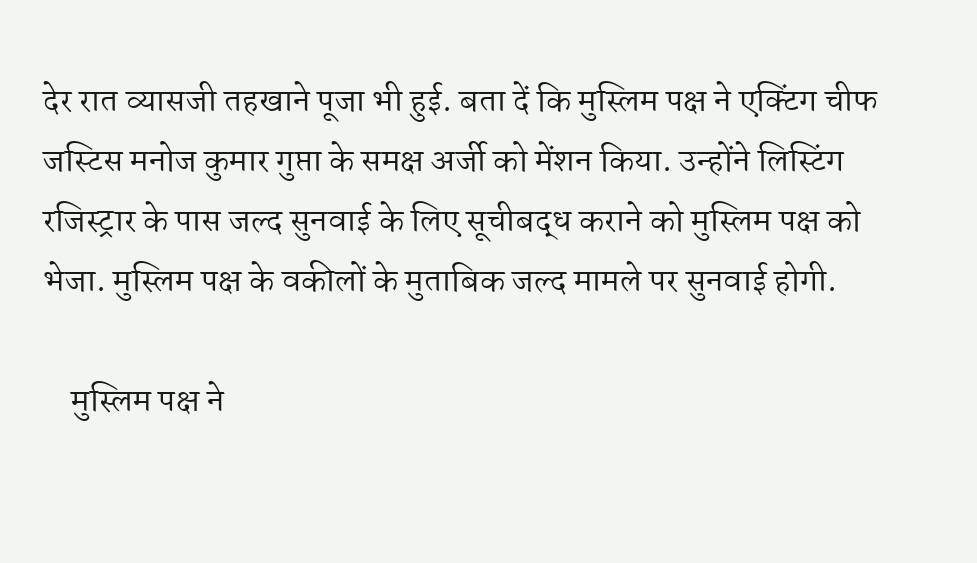देर रात व्यासजी तहखाने पूजा भी हुई. बता दें कि मुस्लिम पक्ष ने एक्टिंग चीफ जस्टिस मनोज कुमार गुप्ता के समक्ष अर्जी को मेंशन किया. उन्होंने लिस्टिंग रजिस्ट्रार के पास जल्द सुनवाई के लिए सूचीबद्ध कराने को मुस्लिम पक्ष को भेजा. मुस्लिम पक्ष के वकीलों के मुताबिक जल्द मामले पर सुनवाई होगी.

    मुस्लिम पक्ष ने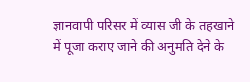ज्ञानवापी परिसर में व्यास जी के तहखाने में पूजा कराए जाने की अनुमति देने के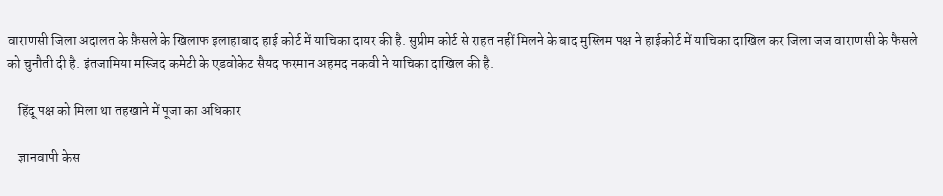वाराणसी जिला अदालत के फ़ैसले के खिलाफ इलाहाबाद हाई कोर्ट में याचिका दायर की है. सुप्रीम कोर्ट से राहत नहीं मिलने के बाद मुस्लिम पक्ष ने हाईकोर्ट में याचिका दाखिल कर जिला जज वाराणसी के फैसले को चुनौती दी है. इंतजामिया मस्जिद कमेटी के एडवोकेट सैयद फरमान अहमद नकवी ने याचिका दाखिल की है.

    हिंदू पक्ष को मिला था तहखाने में पूजा का अधिकार

    ज्ञानवापी केस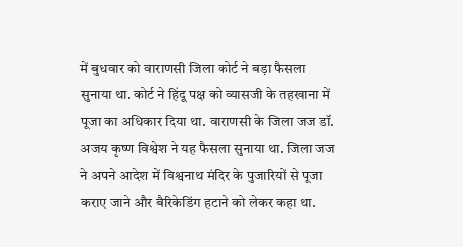में बुधवार को वाराणसी जिला कोर्ट ने बड़ा फैसला सुनाया था. कोर्ट ने हिंदू पक्ष को व्यासजी के तहखाना में पूजा का अधिकार दिया था. वाराणसी के जिला जज डॉ. अजय कृष्ण विश्वेश ने यह फैसला सुनाया था. जिला जज ने अपने आदेश में विश्वनाथ मंदिर के पुजारियों से पूजा कराए जाने और बैरिकेडिंग हटाने को लेकर कहा था.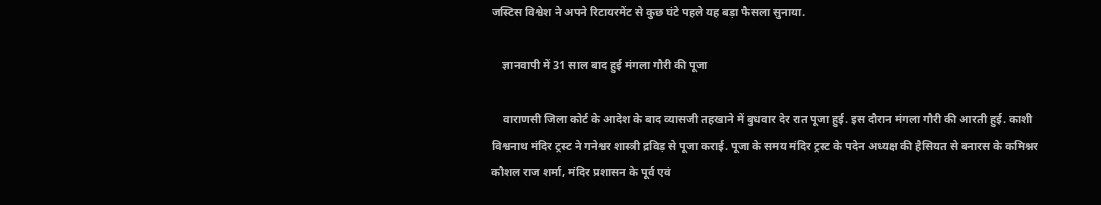जस्टिस विश्वेश ने अपने रिटायरमेंट से कुछ घंटे पहले यह बड़ा फैसला सुनाया.

    ज्ञानवापी में 31 साल बाद हुई मंगला गौरी की पूजा

    वाराणसी जिला कोर्ट के आदेश के बाद व्यासजी तहखाने में बुधवार देर रात पूजा हुई. इस दौरान मंगला गौरी की आरती हुई. काशी विश्वनाथ मंदिर ट्रस्ट ने गनेश्वर शास्त्री द्रविड़ से पूजा कराई. पूजा के समय मंदिर ट्रस्ट के पदेन अध्यक्ष की हैसियत से बनारस के कमिश्नर कौशल राज शर्मा, मंदिर प्रशासन के पूर्व एवं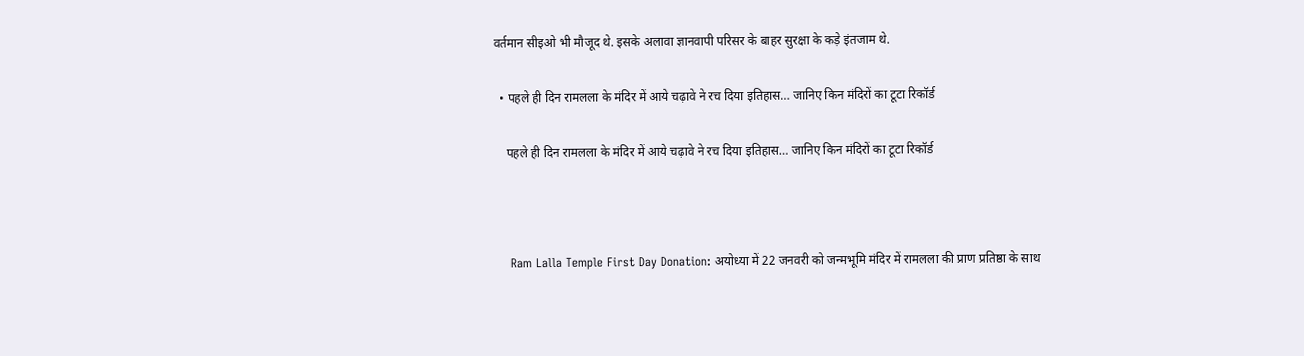वर्तमान सीइओ भी मौजूद थे. इसके अलावा ज्ञानवापी परिसर के बाहर सुरक्षा के कड़े इंतजाम थे.

  • पहले ही दिन रामलला के मंदिर में आये चढ़ावे ने रच दिया इतिहास… जानिए किन मंदिरों का टूटा रिकॉर्ड

    पहले ही दिन रामलला के मंदिर में आये चढ़ावे ने रच दिया इतिहास… जानिए किन मंदिरों का टूटा रिकॉर्ड



    Ram Lalla Temple First Day Donation: अयोध्या में 22 जनवरी को जन्मभूमि मंदिर में रामलला की प्राण प्रतिष्ठा के साथ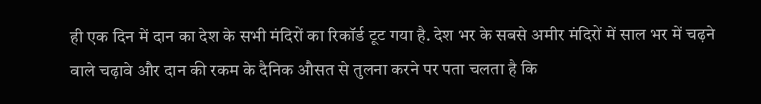ही एक दिन में दान का देश के सभी मंदिरों का रिकॉर्ड टूट गया है. देश भर के सबसे अमीर मंदिरों में साल भर में चढ़ने वाले चढ़ावे और दान की रकम के दैनिक औसत से तुलना करने पर पता चलता है कि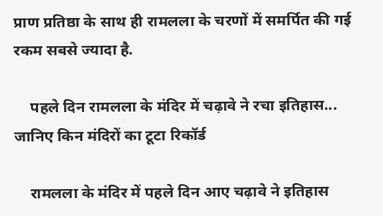प्राण प्रतिष्ठा के साथ ही रामलला के चरणों में समर्पित की गई रकम सबसे ज्यादा है.

    पहले दिन रामलला के मंदिर में चढ़ावे ने रचा इतिहास... जानिए किन मंदिरों का टूटा रिकॉर्ड

    रामलला के मंदिर में पहले दिन आए चढ़ावे ने इतिहास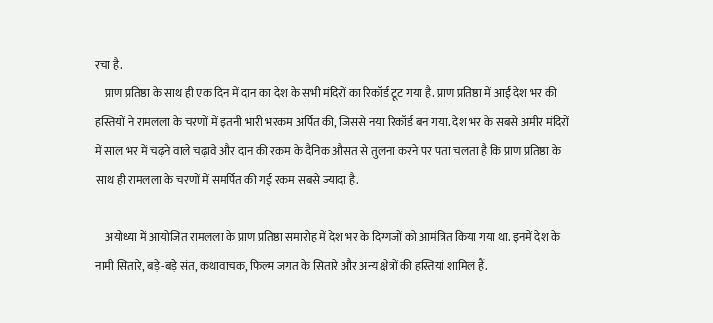रचा है.
    प्राण प्रतिष्ठा के साथ ही एक दिन में दान का देश के सभी मंदिरों का रिकॉर्ड टूट गया है. प्राण प्रतिष्ठा में आईं देश भर की हस्तियों ने रामलला के चरणों में इतनी भारी भरकम अर्पित की, जिससे नया रिकॉर्ड बन गया. देश भर के सबसे अमीर मंदिरों में साल भर में चढ़ने वाले चढ़ावे और दान की रकम के दैनिक औसत से तुलना करने पर पता चलता है कि प्राण प्रतिष्ठा के साथ ही रामलला के चरणों में समर्पित की गई रकम सबसे ज्यादा है.

    अयोध्या में आयोजित रामलला के प्राण प्रतिष्ठा समारोह में देश भर के दिग्गजों को आमंत्रित किया गया था. इनमें देश के नामी सितारे, बड़े-बड़े संत, कथावाचक, फिल्म जगत के सितारे और अन्य क्षेत्रों की हस्तियां शामिल हैं.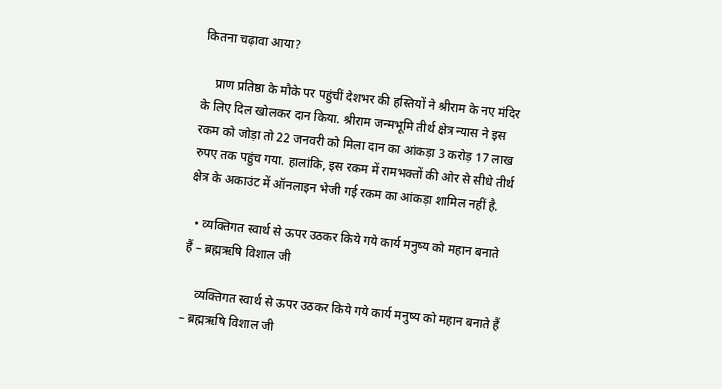कितना चढ़ावा आया?

    प्राण प्रतिष्ठा के मौके पर पहुंचीं देशभर की हस्तियों ने श्रीराम के नए मंदिर के लिए दिल खोलकर दान किया. श्रीराम जन्मभूमि तीर्थ क्षेत्र न्यास ने इस रकम को जोड़ा तो 22 जनवरी को मिला दान का आंकड़ा 3 करोड़ 17 लाख रुपए तक पहुंच गया. हालांकि, इस रकम में रामभक्तों की ओर से सीधे तीर्थ क्षेत्र के अकाउंट में ऑनलाइन भेजी गई रकम का आंकड़ा शामिल नहीं है.

  • व्यक्तिगत स्वार्थ से ऊपर उठकर किये गये कार्य मनुष्य को महान बनाते हैं – ब्रह्मऋषि विशाल जी

    व्यक्तिगत स्वार्थ से ऊपर उठकर किये गये कार्य मनुष्य को महान बनाते हैं – ब्रह्मऋषि विशाल जी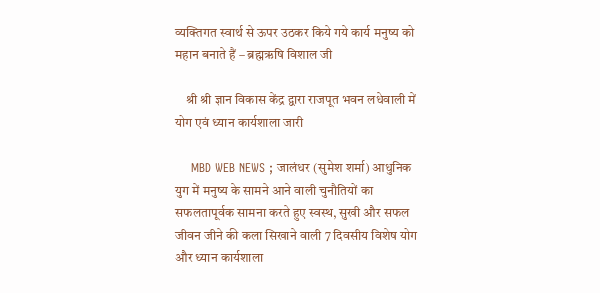व्यक्तिगत स्वार्थ से ऊपर उठकर किये गये कार्य मनुष्य को महान बनाते हैं – ब्रह्मऋषि विशाल जी

    श्री श्री ज्ञान विकास केंद्र द्वारा राजपूत भवन लधेवाली में योग एवं ध्यान कार्यशाला जारी

    MBD WEB NEWS ; जालंधर (सुमेश शर्मा) आधुनिक युग में मनुष्य के सामने आने वाली चुनौतियों का सफलतापूर्वक सामना करते हुए स्वस्थ, सुखी और सफल जीवन जीने की कला सिखाने वाली 7 दिवसीय विशेष योग और ध्यान कार्यशाला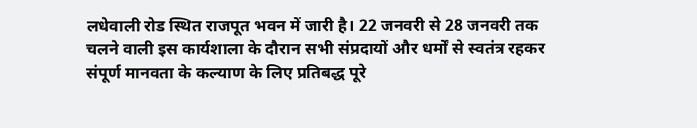लधेवाली रोड स्थित राजपूत भवन में जारी है। 22 जनवरी से 28 जनवरी तक चलने वाली इस कार्यशाला के दौरान सभी संप्रदायों और धर्मों से स्वतंत्र रहकर संपूर्ण मानवता के कल्याण के लिए प्रतिबद्ध पूरे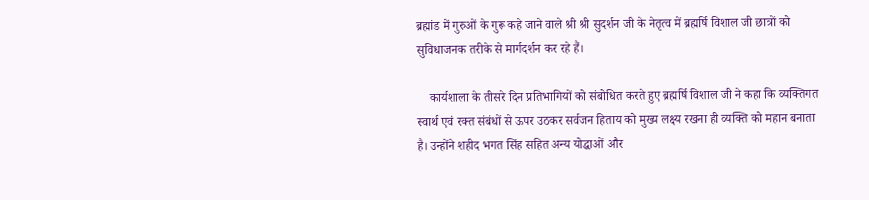ब्रह्मांड में गुरुओं के गुरू कहे जाने वाले श्री श्री सुदर्शन जी के नेतृत्व में ब्रह्मर्षि विशाल जी छात्रों को सुविधाजनक तरीके से मार्गदर्शन कर रहे हैं।

    कार्यशाला के तीसरे दिन प्रतिभागियों को संबोधित करते हुए ब्रह्मर्षि विशाल जी ने कहा कि व्यक्तिगत स्वार्थ एवं रक्त संबंधों से ऊपर उठकर सर्वजन हिताय को मुख्य लक्ष्य रखना ही व्यक्ति को महान बनाता है। उन्होंने शहीद भगत सिंह सहित अन्य योद्धाओं और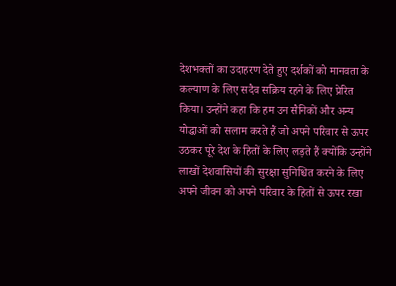देशभक्तों का उदाहरण देते हुए दर्शकों को मानवता के कल्याण के लिए सदैव सक्रिय रहने के लिए प्रेरित किया। उन्होंने कहा कि हम उन सैनिकों और अन्य योद्धाओं को सलाम करते हैं जो अपने परिवार से ऊपर उठकर पूरे देश के हितों के लिए लड़ते हैं क्योंकि उन्होंने लाखों देशवासियों की सुरक्षा सुनिश्चित करने के लिए अपने जीवन को अपने परिवार के हितों से ऊपर रखा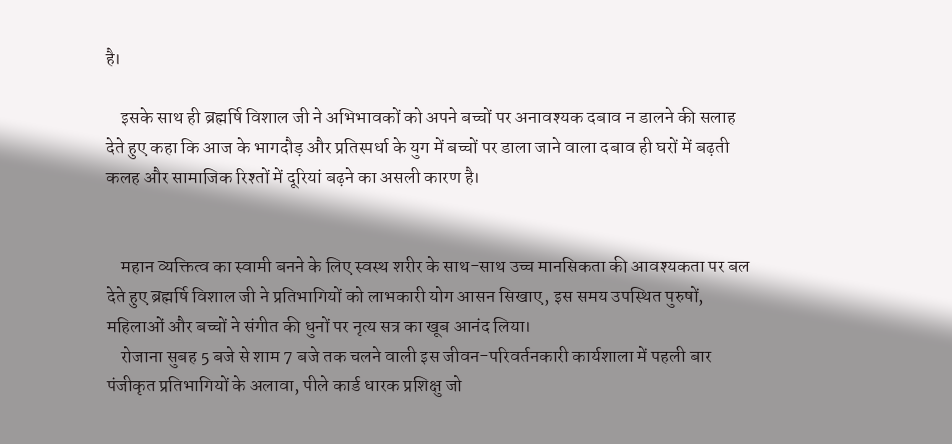है।

    इसके साथ ही ब्रह्मर्षि विशाल जी ने अभिभावकों को अपने बच्चों पर अनावश्यक दबाव न डालने की सलाह देते हुए कहा कि आज के भागदौड़ और प्रतिस्पर्धा के युग में बच्चों पर डाला जाने वाला दबाव ही घरों में बढ़ती कलह और सामाजिक रिश्तों में दूरियां बढ़ने का असली कारण है।


    महान व्यक्तित्व का स्वामी बनने के लिए स्वस्थ शरीर के साथ-साथ उच्च मानसिकता की आवश्यकता पर बल देते हुए ब्रह्मर्षि विशाल जी ने प्रतिभागियों को लाभकारी योग आसन सिखाए, इस समय उपस्थित पुरुषों, महिलाओं और बच्चों ने संगीत की धुनों पर नृत्य सत्र का खूब आनंद लिया।
    रोजाना सुबह 5 बजे से शाम 7 बजे तक चलने वाली इस जीवन-परिवर्तनकारी कार्यशाला में पहली बार पंजीकृत प्रतिभागियों के अलावा, पीले कार्ड धारक प्रशिक्षु जो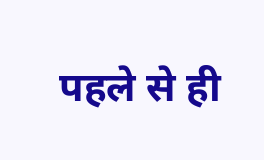पहले से ही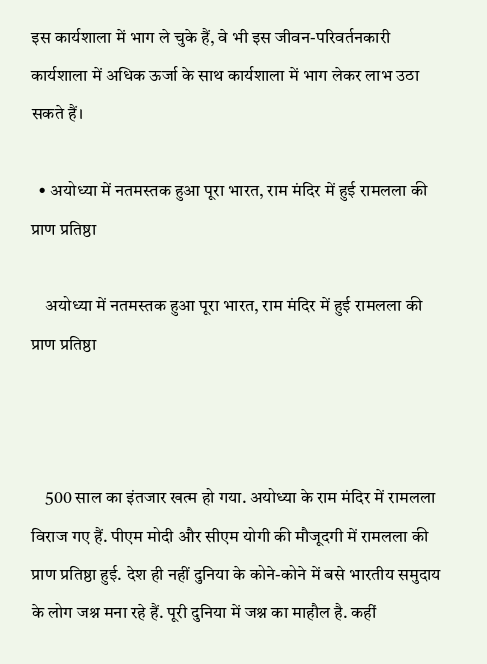इस कार्यशाला में भाग ले चुके हैं, वे भी इस जीवन-परिवर्तनकारी कार्यशाला में अधिक ऊर्जा के साथ कार्यशाला में भाग लेकर लाभ उठा सकते हैं।

  • अयोध्या में नतमस्तक हुआ पूरा भारत, राम मंदिर में हुई रामलला की प्राण प्रतिष्ठा

    अयोध्या में नतमस्तक हुआ पूरा भारत, राम मंदिर में हुई रामलला की प्राण प्रतिष्ठा



    500 साल का इंतजार खत्म हो गया. अयोध्या के राम मंदिर में रामलला विराज गए हैं. पीएम मोदी और सीएम योगी की मौजूदगी में रामलला की प्राण प्रतिष्ठा हुई. देश ही नहीं दुनिया के कोने-कोने में बसे भारतीय समुदाय के लोग जश्न मना रहे हैं. पूरी दुनिया में जश्न का माहौल है. कहीं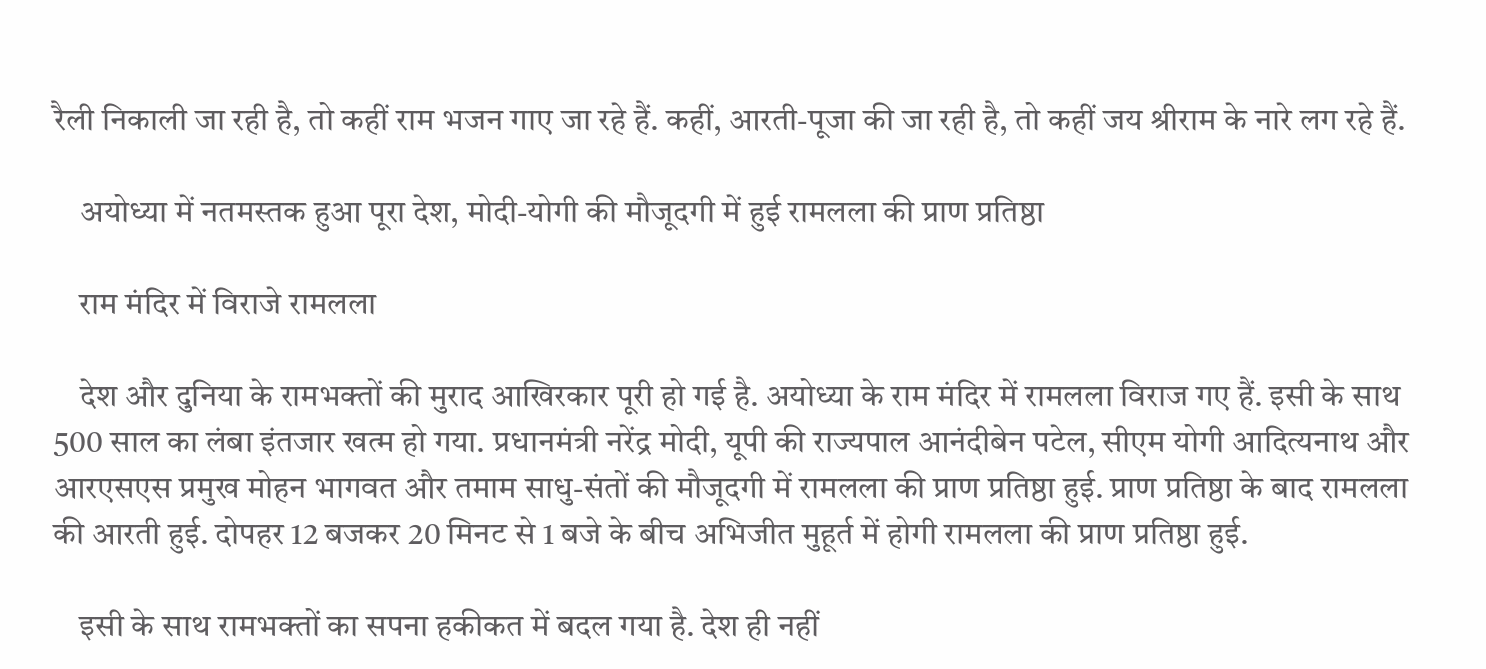रैली निकाली जा रही है, तो कहीं राम भजन गाए जा रहे हैं. कहीं, आरती-पूजा की जा रही है, तो कहीं जय श्रीराम के नारे लग रहे हैं.

    अयोध्या में नतमस्तक हुआ पूरा देश, मोदी-योगी की मौजूदगी में हुई रामलला की प्राण प्रतिष्ठा

    राम मंदिर में विराजे रामलला

    देश और दुनिया के रामभक्तों की मुराद आखिरकार पूरी हो गई है. अयोध्या के राम मंदिर में रामलला विराज गए हैं. इसी के साथ 500 साल का लंबा इंतजार खत्म हो गया. प्रधानमंत्री नरेंद्र मोदी, यूपी की राज्यपाल आनंदीबेन पटेल, सीएम योगी आदित्यनाथ और आरएसएस प्रमुख मोहन भागवत और तमाम साधु-संतों की मौजूदगी में रामलला की प्राण प्रतिष्ठा हुई. प्राण प्रतिष्ठा के बाद रामलला की आरती हुई. दोपहर 12 बजकर 20 मिनट से 1 बजे के बीच अभिजीत मुहूर्त में होगी रामलला की प्राण प्रतिष्ठा हुई.

    इसी के साथ रामभक्तों का सपना हकीकत में बदल गया है. देश ही नहीं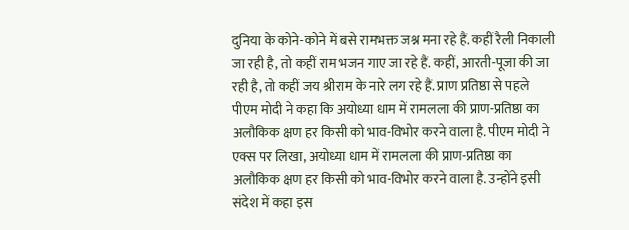दुनिया के कोने-कोने में बसे रामभक्त जश्न मना रहे हैं. कहीं रैली निकाली जा रही है, तो कहीं राम भजन गाए जा रहे हैं. कहीं, आरती-पूजा की जा रही है, तो कहीं जय श्रीराम के नारे लग रहे हैं. प्राण प्रतिष्ठा से पहले पीएम मोदी ने कहा कि अयोध्या धाम में रामलला की प्राण-प्रतिष्ठा का अलौकिक क्षण हर किसी को भाव-विभोर करने वाला है. पीएम मोदी ने एक्स पर लिखा, अयोध्या धाम में रामलला की प्राण-प्रतिष्ठा का अलौकिक क्षण हर किसी को भाव-विभोर करने वाला है. उन्होंने इसी संदेश में कहा इस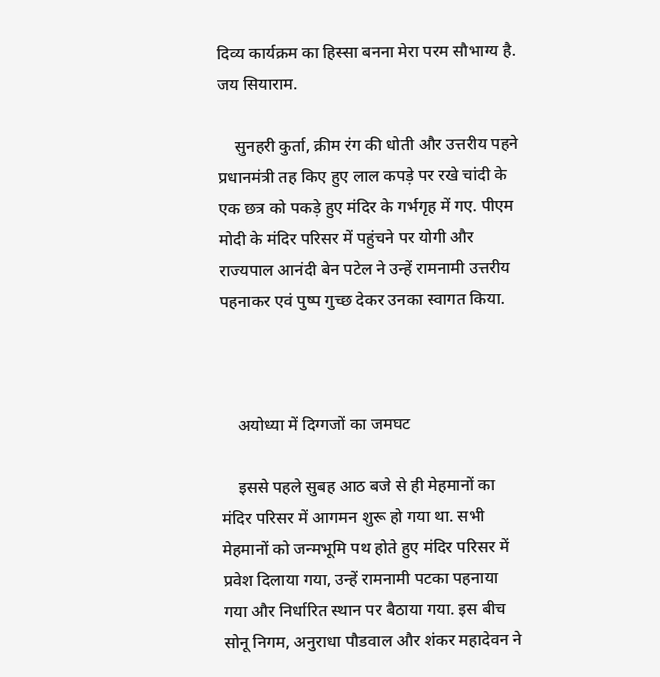दिव्य कार्यक्रम का हिस्सा बनना मेरा परम सौभाग्य है. जय सियाराम.

    सुनहरी कुर्ता, क्रीम रंग की धोती और उत्तरीय पहने प्रधानमंत्री तह किए हुए लाल कपड़े पर रखे चांदी के एक छत्र को पकड़े हुए मंदिर के गर्भगृह में गए. पीएम मोदी के मंदिर परिसर में पहुंचने पर योगी और राज्यपाल आनंदी बेन पटेल ने उन्हें रामनामी उत्तरीय पहनाकर एवं पुष्प गुच्छ देकर उनका स्वागत किया.



    अयोध्या में दिग्गजों का जमघट

    इससे पहले सुबह आठ बजे से ही मेहमानों का मंदिर परिसर में आगमन शुरू हो गया था. सभी मेहमानों को जन्मभूमि पथ होते हुए मंदिर परिसर में प्रवेश दिलाया गया, उन्हें रामनामी पटका पहनाया गया और निर्धारित स्थान पर बैठाया गया. इस बीच सोनू निगम, अनुराधा पौडवाल और शंकर महादेवन ने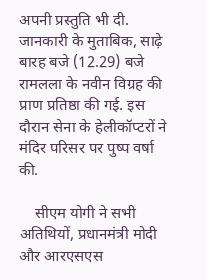अपनी प्रस्तुति भी दी. जानकारी के मुताबिक, साढ़े बारह बजे (12.29) बजे रामलला के नवीन विग्रह की प्राण प्रतिष्ठा की गई. इस दौरान सेना के हेलीकॉप्टरों ने मंदिर परिसर पर पुष्प वर्षा की.

    सीएम योगी ने सभी अतिथियों, प्रधानमंत्री मोदी और आरएसएस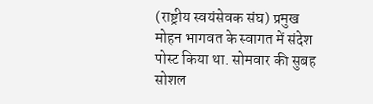(राष्ट्रीय स्वयंसेवक संघ) प्रमुख मोहन भागवत के स्वागत में संदेश पोस्ट किया था. सोमवार की सुबह सोशल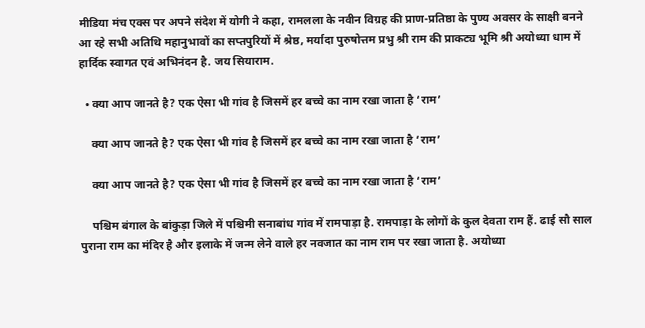मीडिया मंच एक्स पर अपने संदेश में योगी ने कहा, रामलला के नवीन विग्रह की प्राण-प्रतिष्ठा के पुण्य अवसर के साक्षी बनने आ रहे सभी अतिथि महानुभावों का सप्तपुरियों में श्रेष्ठ, मर्यादा पुरुषोत्तम प्रभु श्री राम की प्राकट्य भूमि श्री अयोध्या धाम में हार्दिक स्वागत एवं अभिनंदन है. जय सियाराम.

  • क्या आप जानते है? एक ऐसा भी गांव है जिसमें हर बच्चे का नाम रखा जाता है ‘राम’

    क्या आप जानते है? एक ऐसा भी गांव है जिसमें हर बच्चे का नाम रखा जाता है ‘राम’

    क्या आप जानते है? एक ऐसा भी गांव है जिसमें हर बच्चे का नाम रखा जाता है ‘राम’

    पश्चिम बंगाल के बांकुड़ा जिले में पश्चिमी सनाबांध गांव में रामपाड़ा है. रामपाड़ा के लोगों के कुल देवता राम हैं. ढाई सौ साल पुराना राम का मंदिर है और इलाके में जन्म लेने वाले हर नवजात का नाम राम पर रखा जाता है. अयोध्या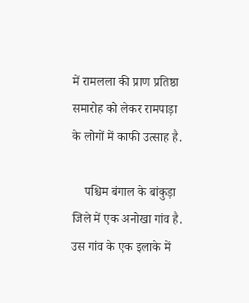में रामलला की प्राण प्रतिष्ठा समारोह को लेकर रामपाड़ा के लोगों में काफी उत्साह है.

    पश्चिम बंगाल के बांकुड़ा जिले में एक अनोखा गांव है. उस गांव के एक इलाके में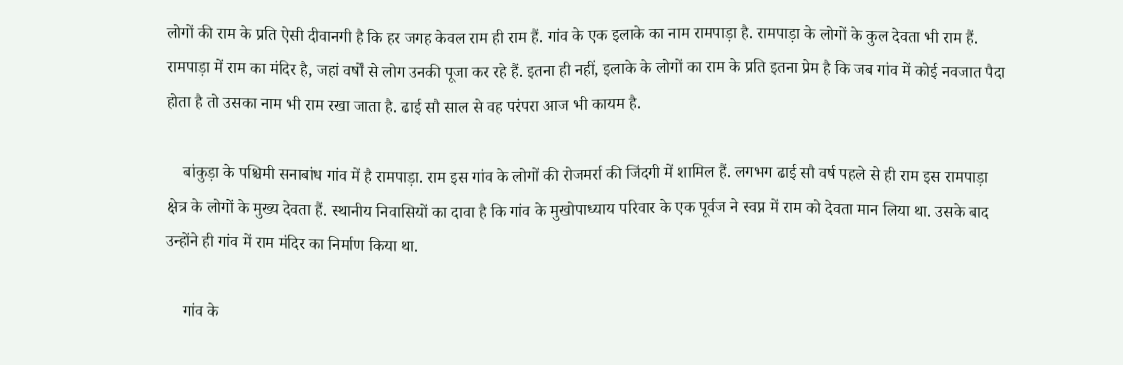लोगों की राम के प्रति ऐसी दीवानगी है कि हर जगह केवल राम ही राम हैं. गांव के एक इलाके का नाम रामपाड़ा है. रामपाड़ा के लोगों के कुल देवता भी राम हैं. रामपाड़ा में राम का मंदिर है, जहां वर्षों से लोग उनकी पूजा कर रहे हैं. इतना ही नहीं, इलाके के लोगों का राम के प्रति इतना प्रेम है कि जब गांव में कोई नवजात पैदा होता है तो उसका नाम भी राम रखा जाता है. ढाई सौ साल से वह परंपरा आज भी कायम है.

    बांकुड़ा के पश्चिमी सनाबांध गांव में है रामपाड़ा. राम इस गांव के लोगों की रोजमर्रा की जिंदगी में शामिल हैं. लगभग ढाई सौ वर्ष पहले से ही राम इस रामपाड़ा क्षेत्र के लोगों के मुख्य देवता हैं. स्थानीय निवासियों का दावा है कि गांव के मुखोपाध्याय परिवार के एक पूर्वज ने स्वप्न में राम को देवता मान लिया था. उसके बाद उन्होंने ही गांव में राम मंदिर का निर्माण किया था.

    गांव के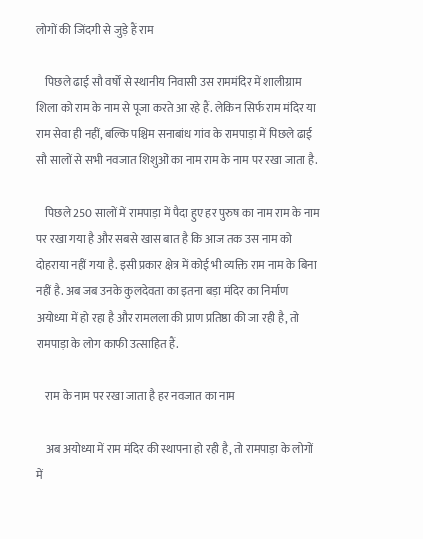लोगों की जिंदगी से जुड़े हैं राम

    पिछले ढाई सौ वर्षों से स्थानीय निवासी उस राममंदिर में शालीग्राम शिला को राम के नाम से पूजा करते आ रहे हैं. लेकिन सिर्फ राम मंदिर या राम सेवा ही नहीं, बल्कि पश्चिम सनाबांध गांव के रामपाड़ा में पिछले ढाई सौ सालों से सभी नवजात शिशुओं का नाम राम के नाम पर रखा जाता है.

    पिछले 250 सालों में रामपाड़ा में पैदा हुए हर पुरुष का नाम राम के नाम पर रखा गया है और सबसे खास बात है कि आज तक उस नाम को दोहराया नहीं गया है. इसी प्रकार क्षेत्र में कोई भी व्यक्ति राम नाम के बिना नहीं है. अब जब उनके कुलदेवता का इतना बड़ा मंदिर का निर्माण अयोध्या में हो रहा है और रामलला की प्राण प्रतिष्ठा की जा रही है, तो रामपाड़ा के लोग काफी उत्साहित हैं.

    राम के नाम पर रखा जाता है हर नवजात का नाम

    अब अयोध्या में राम मंदिर की स्थापना हो रही है, तो रामपाड़ा के लोगों में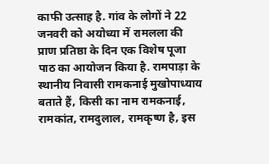काफी उत्साह है. गांव के लोगों ने 22 जनवरी को अयोध्या में रामलला की प्राण प्रतिष्ठा के दिन एक विशेष पूजा पाठ का आयोजन किया है. रामपाड़ा के स्थानीय निवासी रामकनाई मुखोपाध्याय बताते हैं, किसी का नाम रामकनाई, रामकांत, रामदुलाल, रामकृष्ण है, इस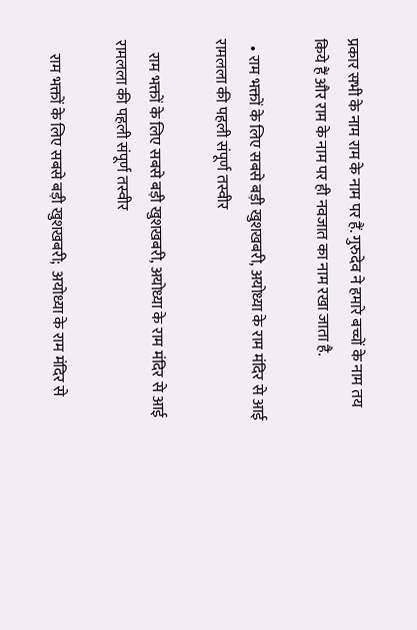प्रकार सभी के नाम राम के नाम पर हैं. गुरुदेव ने हमारे बच्चों के नाम तय किये हैं और राम के नाम पर ही नवजात का नाम रखा जाता है.

  • राम भक्तों के लिए सबसे बड़ी खुशखबरी, अयोध्या के राम मंदिर से आई रामलला की पहली संपूर्ण तस्वीर

    राम भक्तों के लिए सबसे बड़ी खुशखबरी, अयोध्या के राम मंदिर से आई रामलला की पहली संपूर्ण तस्वीर

    राम भक्तों के लिए सबसे बड़ी खुशखबरी;  अयोध्या के राम मंदिर से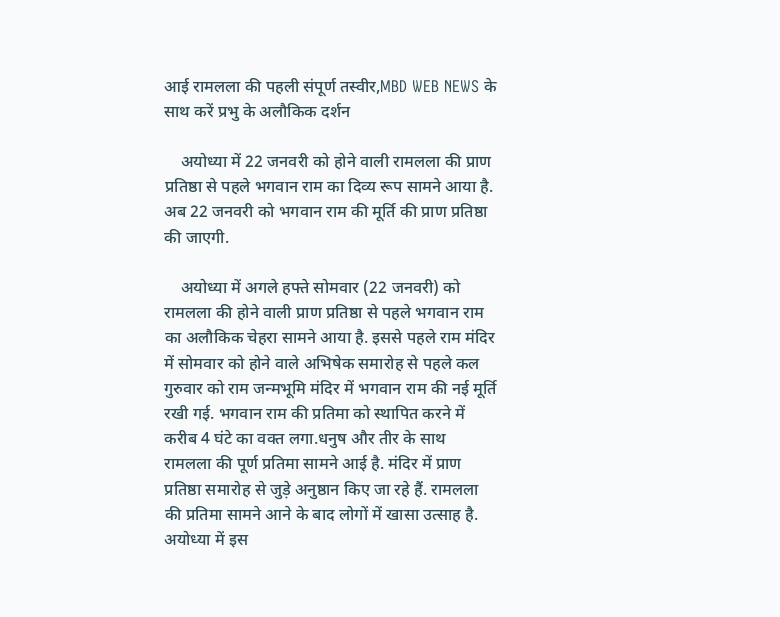आई रामलला की पहली संपूर्ण तस्वीर,MBD WEB NEWS के साथ करें प्रभु के अलौकिक दर्शन

    अयोध्या में 22 जनवरी को होने वाली रामलला की प्राण प्रतिष्ठा से पहले भगवान राम का दिव्य रूप सामने आया है. अब 22 जनवरी को भगवान राम की मूर्ति की प्राण प्रतिष्ठा की जाएगी.

    अयोध्या में अगले हफ्ते सोमवार (22 जनवरी) को रामलला की होने वाली प्राण प्रतिष्ठा से पहले भगवान राम का अलौकिक चेहरा सामने आया है. इससे पहले राम मंदिर में सोमवार को होने वाले अभिषेक समारोह से पहले कल गुरुवार को राम जन्मभूमि मंदिर में भगवान राम की नई मूर्ति रखी गई. भगवान राम की प्रतिमा को स्थापित करने में करीब 4 घंटे का वक्त लगा.धनुष और तीर के साथ रामलला की पूर्ण प्रतिमा सामने आई है. मंदिर में प्राण प्रतिष्ठा समारोह से जुड़े अनुष्ठान किए जा रहे हैं. रामलला की प्रतिमा सामने आने के बाद लोगों में खासा उत्साह है. अयोध्या में इस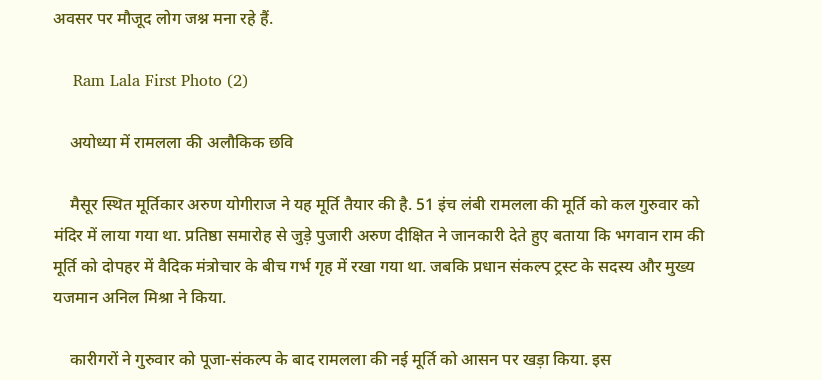अवसर पर मौजूद लोग जश्न मना रहे हैं.

    Ram Lala First Photo (2)

    अयोध्या में रामलला की अलौकिक छवि

    मैसूर स्थित मूर्तिकार अरुण योगीराज ने यह मूर्ति तैयार की है. 51 इंच लंबी रामलला की मूर्ति को कल गुरुवार को मंदिर में लाया गया था. प्रतिष्ठा समारोह से जुड़े पुजारी अरुण दीक्षित ने जानकारी देते हुए बताया कि भगवान राम की मूर्ति को दोपहर में वैदिक मंत्रोचार के बीच गर्भ गृह में रखा गया था. जबकि प्रधान संकल्प ट्रस्ट के सदस्य और मुख्य यजमान अनिल मिश्रा ने किया.

    कारीगरों ने गुरुवार को पूजा-संकल्प के बाद रामलला की नई मूर्ति को आसन पर खड़ा किया. इस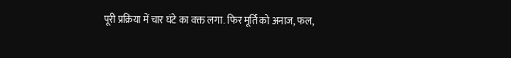पूरी प्रक्रिया में चार घंटे का वक्त लगा. फिर मूर्ति को अनाज, फल,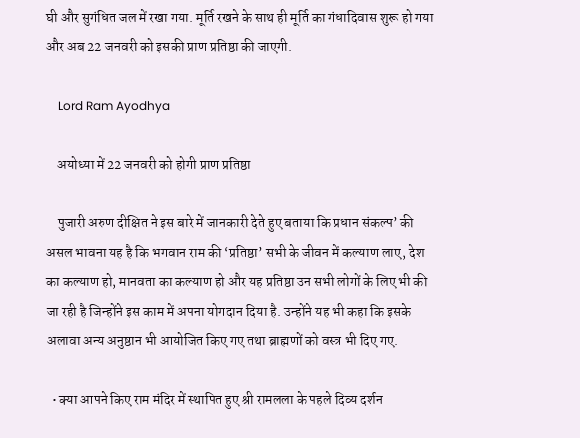घी और सुगंधित जल में रखा गया. मूर्ति रखने के साथ ही मूर्ति का गंधादिवास शुरू हो गया और अब 22 जनवरी को इसकी प्राण प्रतिष्ठा की जाएगी.

    Lord Ram Ayodhya

    अयोध्या में 22 जनवरी को होगी प्राण प्रतिष्ठा

    पुजारी अरुण दीक्षित ने इस बारे में जानकारी देते हुए बताया कि प्रधान संकल्प’ की असल भावना यह है कि भगवान राम की ‘प्रतिष्ठा’ सभी के जीवन में कल्याण लाए, देश का कल्याण हो, मानवता का कल्याण हो और यह प्रतिष्ठा उन सभी लोगों के लिए भी की जा रही है जिन्होंने इस काम में अपना योगदान दिया है. उन्होंने यह भी कहा कि इसके अलावा अन्य अनुष्ठान भी आयोजित किए गए तथा ब्राह्मणों को वस्त्र भी दिए गए.

  • क्या आपने किए राम मंदिर में स्थापित हुए श्री रामलला के पहले दिव्य दर्शन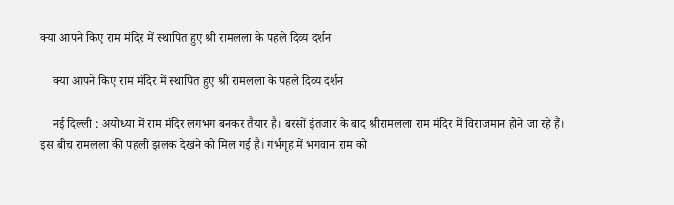क्या आपने किए राम मंदिर में स्थापित हुए श्री रामलला के पहले दिव्य दर्शन

    क्या आपने किए राम मंदिर में स्थापित हुए श्री रामलला के पहले दिव्य दर्शन

    नई दिल्ली : अयोध्या में राम मंदिर लगभग बनकर तैयार है। बरसों इंतजार के बाद श्रीरामलला राम मंदिर में विराजमान होने जा रहे हैं। इस बीच रामलला की पहली झलक देखने को मिल गई है। गर्भगृह में भगवान राम को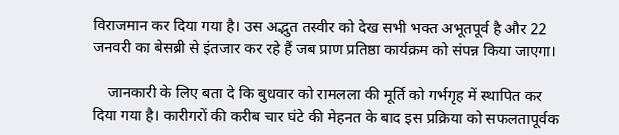विराजमान कर दिया गया है। उस अद्भुत तस्वीर को देख सभी भक्त अभूतपूर्व है और 22 जनवरी का बेसब्री से इंतजार कर रहे हैं जब प्राण प्रतिष्ठा कार्यक्रम को संपन्न किया जाएगा।

    जानकारी के लिए बता दे कि बुधवार को रामलला की मूर्ति को गर्भगृह में स्थापित कर दिया गया है। कारीगरों की करीब चार घंटे की मेहनत के बाद इस प्रक्रिया को सफलतापूर्वक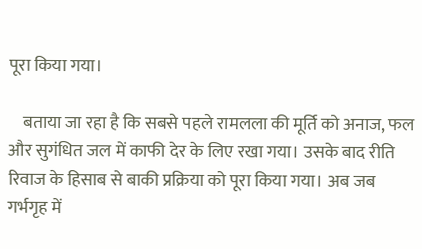पूरा किया गया।

    बताया जा रहा है कि सबसे पहले रामलला की मूर्ति को अनाज, फल और सुगंधित जल में काफी देर के लिए रखा गया। उसके बाद रीति रिवाज के हिसाब से बाकी प्रक्रिया को पूरा किया गया। अब जब गर्भगृह में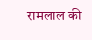रामलाल की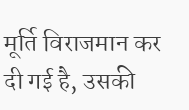मूर्ति विराजमान कर दी गई है, उसकी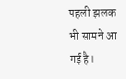पहली झलक भी सामने आ गई है।